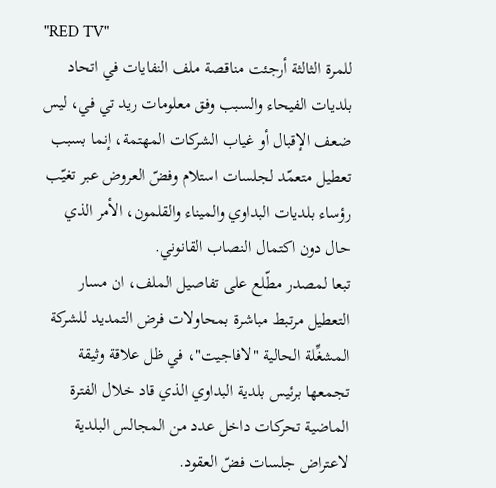"RED TV"
للمرة الثالثة أرجئت مناقصة ملف النفايات في اتحاد بلديات الفيحاء والسبب وفق معلومات ريد تي في، ليس ضعف الإقبال أو غياب الشركات المهتمة، إنما بسبب تعطيل متعمّد لجلسات استلام وفضّ العروض عبر تغيّب رؤساء بلديات البداوي والميناء والقلمون، الأمر الذي حال دون اكتمال النصاب القانوني.
تبعا لمصدر مطّلع على تفاصيل الملف، ان مسار التعطيل مرتبط مباشرة بمحاولات فرض التمديد للشركة المشغِّلة الحالية "لافاجيت"، في ظل علاقة وثيقة تجمعها برئيس بلدية البداوي الذي قاد خلال الفترة الماضية تحركات داخل عدد من المجالس البلدية لاعتراض جلسات فضّ العقود.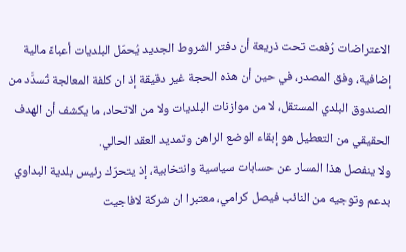الاعتراضات رُفعت تحت ذريعة أن دفتر الشروط الجديد يُحمّل البلديات أعباءً مالية إضافية، وفق المصدر، في حين أن هذه الحجة غير دقيقة إذ ان كلفة المعالجة تُسدَّد من الصندوق البلدي المستقل، لا من موازنات البلديات ولا من الاتحاد، ما يكشف أن الهدف الحقيقي من التعطيل هو إبقاء الوضع الراهن وتمديد العقد الحالي.
ولا ينفصل هذا المسار عن حسابات سياسية وانتخابية، إذ يتحرّك رئيس بلدية البداوي بدعم وتوجيه من النائب فيصل كرامي، معتبرا ان شركة لافاجيت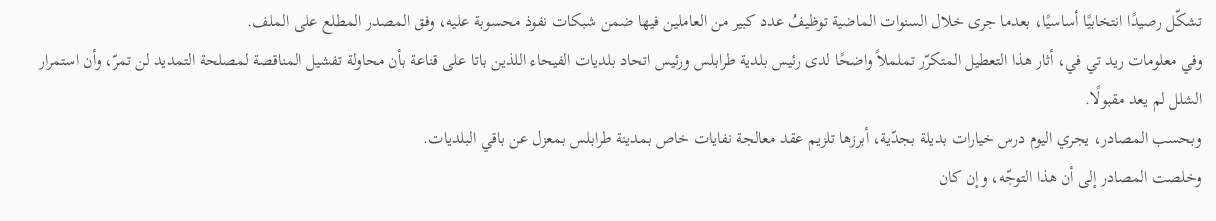تشكّل رصيدًا انتخابيًا أساسيًا، بعدما جرى خلال السنوات الماضية توظيفُ عدد كبير من العاملين فيها ضمن شبكات نفوذ محسوبة عليه، وفق المصدر المطلع على الملف.
وفي معلومات ريد تي في، أثار هذا التعطيل المتكرّر تململاً واضحًا لدى رئيس بلدية طرابلس ورئيس اتحاد بلديات الفيحاء اللذين باتا على قناعة بأن محاولة تفشيل المناقصة لمصلحة التمديد لن تمرّ، وأن استمرار الشلل لم يعد مقبولًا.
وبحسب المصادر، يجري اليوم درس خيارات بديلة بجدّية، أبرزها تلزيم عقد معالجة نفايات خاص بمدينة طرابلس بمعزل عن باقي البلديات.
وخلصت المصادر إلى أن هذا التوجّه، وإن كان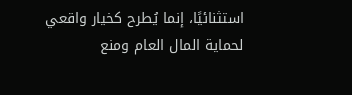استثنائيًا، إنما يُطرح كخيار واقعي لحماية المال العام ومنع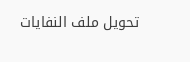تحويل ملف النفايات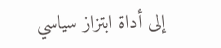إلى أداة ابتزاز سياسي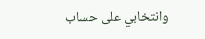وانتخابي على حساب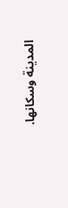المدينة وسكانها.